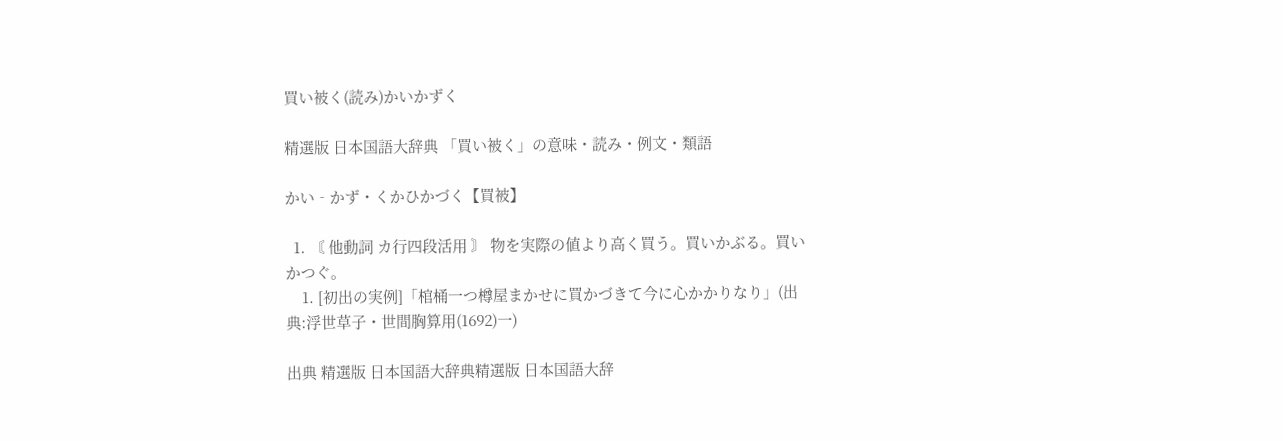買い被く(読み)かいかずく

精選版 日本国語大辞典 「買い被く」の意味・読み・例文・類語

かい‐かず・くかひかづく【買被】

  1. 〘 他動詞 カ行四段活用 〙 物を実際の値より高く買う。買いかぶる。買いかつぐ。
    1. [初出の実例]「棺桶一つ樽屋まかせに買かづきて今に心かかりなり」(出典:浮世草子・世間胸算用(1692)一)

出典 精選版 日本国語大辞典精選版 日本国語大辞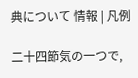典について 情報 | 凡例

二十四節気の一つで,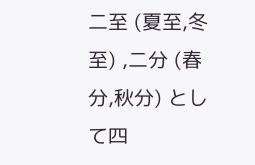二至 (夏至,冬至) ,二分 (春分,秋分) として四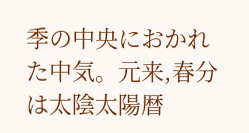季の中央におかれた中気。元来,春分は太陰太陽暦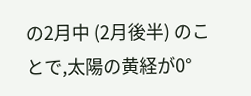の2月中 (2月後半) のことで,太陽の黄経が0°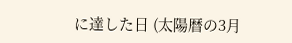に達した日 (太陽暦の3月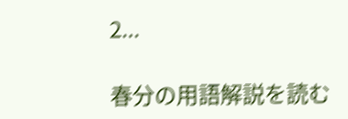2...

春分の用語解説を読む